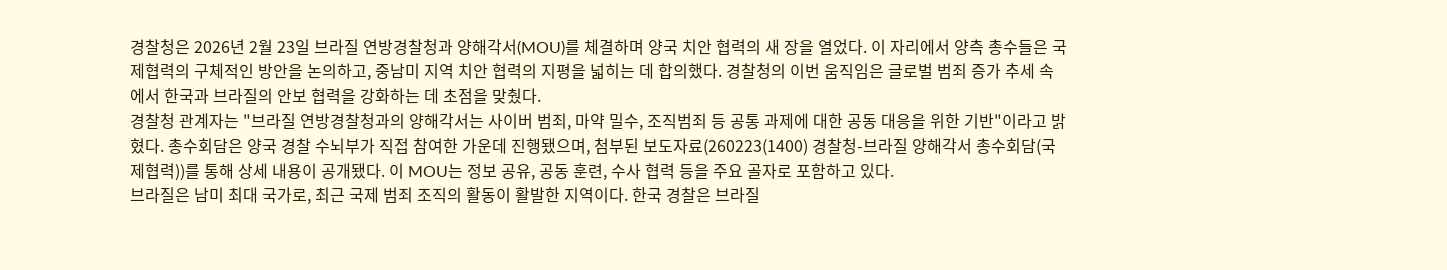경찰청은 2026년 2월 23일 브라질 연방경찰청과 양해각서(MOU)를 체결하며 양국 치안 협력의 새 장을 열었다. 이 자리에서 양측 총수들은 국제협력의 구체적인 방안을 논의하고, 중남미 지역 치안 협력의 지평을 넓히는 데 합의했다. 경찰청의 이번 움직임은 글로벌 범죄 증가 추세 속에서 한국과 브라질의 안보 협력을 강화하는 데 초점을 맞췄다.
경찰청 관계자는 "브라질 연방경찰청과의 양해각서는 사이버 범죄, 마약 밀수, 조직범죄 등 공통 과제에 대한 공동 대응을 위한 기반"이라고 밝혔다. 총수회담은 양국 경찰 수뇌부가 직접 참여한 가운데 진행됐으며, 첨부된 보도자료(260223(1400) 경찰청-브라질 양해각서 총수회담(국제협력))를 통해 상세 내용이 공개됐다. 이 MOU는 정보 공유, 공동 훈련, 수사 협력 등을 주요 골자로 포함하고 있다.
브라질은 남미 최대 국가로, 최근 국제 범죄 조직의 활동이 활발한 지역이다. 한국 경찰은 브라질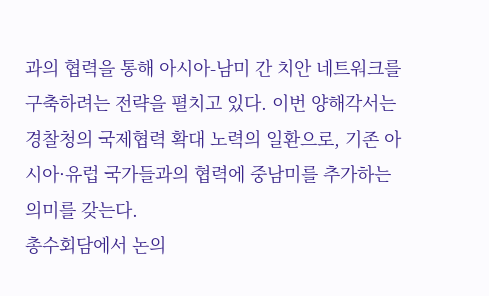과의 협력을 통해 아시아-남미 간 치안 네트워크를 구축하려는 전략을 펼치고 있다. 이번 양해각서는 경찰청의 국제협력 확대 노력의 일환으로, 기존 아시아·유럽 국가들과의 협력에 중남미를 추가하는 의미를 갖는다.
총수회담에서 논의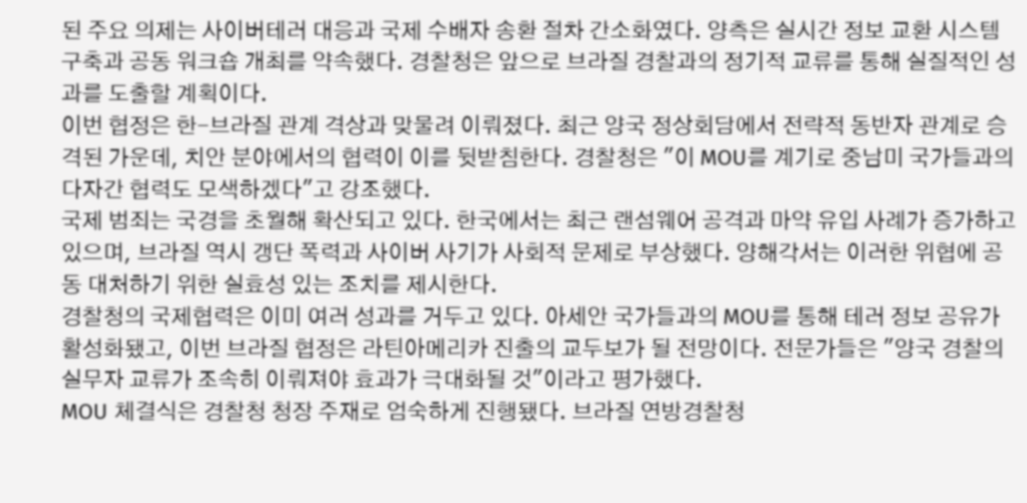된 주요 의제는 사이버테러 대응과 국제 수배자 송환 절차 간소화였다. 양측은 실시간 정보 교환 시스템 구축과 공동 워크숍 개최를 약속했다. 경찰청은 앞으로 브라질 경찰과의 정기적 교류를 통해 실질적인 성과를 도출할 계획이다.
이번 협정은 한-브라질 관계 격상과 맞물려 이뤄졌다. 최근 양국 정상회담에서 전략적 동반자 관계로 승격된 가운데, 치안 분야에서의 협력이 이를 뒷받침한다. 경찰청은 "이 MOU를 계기로 중남미 국가들과의 다자간 협력도 모색하겠다"고 강조했다.
국제 범죄는 국경을 초월해 확산되고 있다. 한국에서는 최근 랜섬웨어 공격과 마약 유입 사례가 증가하고 있으며, 브라질 역시 갱단 폭력과 사이버 사기가 사회적 문제로 부상했다. 양해각서는 이러한 위협에 공동 대처하기 위한 실효성 있는 조치를 제시한다.
경찰청의 국제협력은 이미 여러 성과를 거두고 있다. 아세안 국가들과의 MOU를 통해 테러 정보 공유가 활성화됐고, 이번 브라질 협정은 라틴아메리카 진출의 교두보가 될 전망이다. 전문가들은 "양국 경찰의 실무자 교류가 조속히 이뤄져야 효과가 극대화될 것"이라고 평가했다.
MOU 체결식은 경찰청 청장 주재로 엄숙하게 진행됐다. 브라질 연방경찰청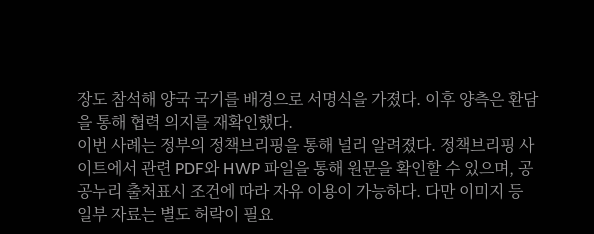장도 참석해 양국 국기를 배경으로 서명식을 가졌다. 이후 양측은 환담을 통해 협력 의지를 재확인했다.
이번 사례는 정부의 정책브리핑을 통해 널리 알려졌다. 정책브리핑 사이트에서 관련 PDF와 HWP 파일을 통해 원문을 확인할 수 있으며, 공공누리 출처표시 조건에 따라 자유 이용이 가능하다. 다만 이미지 등 일부 자료는 별도 허락이 필요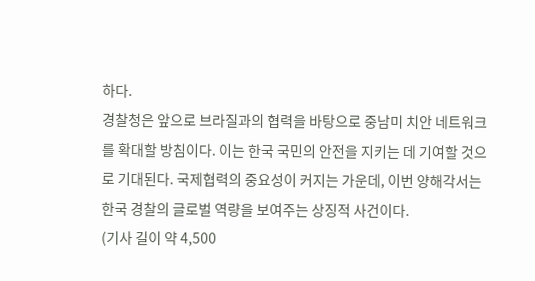하다.
경찰청은 앞으로 브라질과의 협력을 바탕으로 중남미 치안 네트워크를 확대할 방침이다. 이는 한국 국민의 안전을 지키는 데 기여할 것으로 기대된다. 국제협력의 중요성이 커지는 가운데, 이번 양해각서는 한국 경찰의 글로벌 역량을 보여주는 상징적 사건이다.
(기사 길이 약 4,500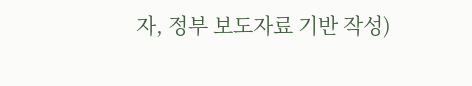자, 정부 보도자료 기반 작성)